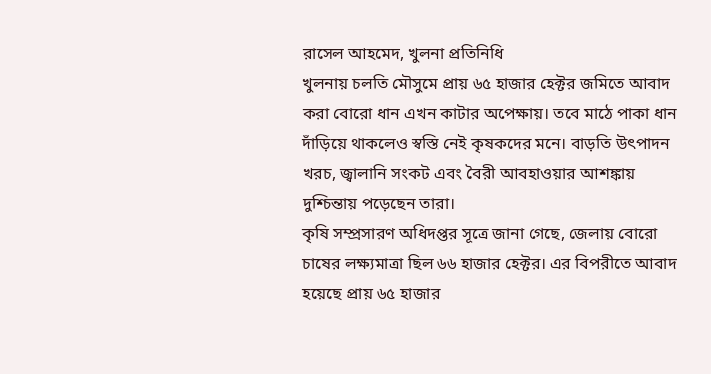রাসেল আহমেদ, খুলনা প্রতিনিধি
খুলনায় চলতি মৌসুমে প্রায় ৬৫ হাজার হেক্টর জমিতে আবাদ করা বোরো ধান এখন কাটার অপেক্ষায়। তবে মাঠে পাকা ধান দাঁড়িয়ে থাকলেও স্বস্তি নেই কৃষকদের মনে। বাড়তি উৎপাদন খরচ, জ্বালানি সংকট এবং বৈরী আবহাওয়ার আশঙ্কায় দুশ্চিন্তায় পড়েছেন তারা।
কৃষি সম্প্রসারণ অধিদপ্তর সূত্রে জানা গেছে, জেলায় বোরো চাষের লক্ষ্যমাত্রা ছিল ৬৬ হাজার হেক্টর। এর বিপরীতে আবাদ হয়েছে প্রায় ৬৫ হাজার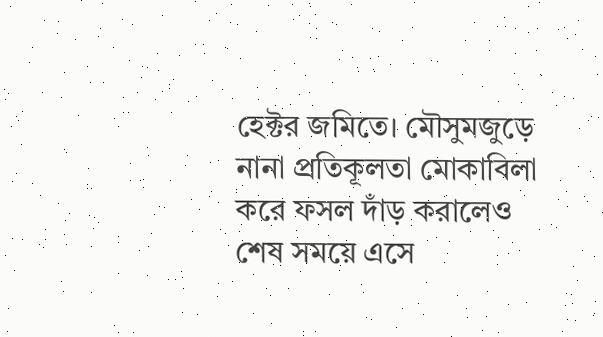হেক্টর জমিতে। মৌসুমজুড়ে নানা প্রতিকূলতা মোকাবিলা করে ফসল দাঁড় করালেও শেষ সময়ে এসে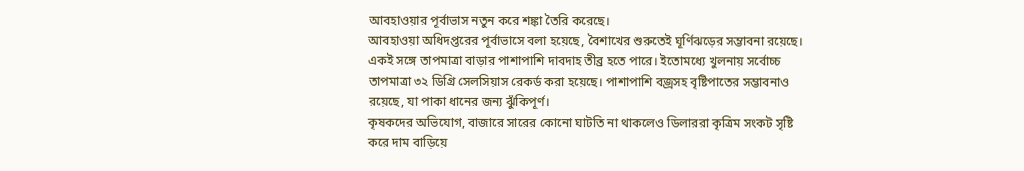আবহাওয়ার পূর্বাভাস নতুন করে শঙ্কা তৈরি করেছে।
আবহাওয়া অধিদপ্তরের পূর্বাভাসে বলা হয়েছে, বৈশাখের শুরুতেই ঘূর্ণিঝড়ের সম্ভাবনা রয়েছে। একই সঙ্গে তাপমাত্রা বাড়ার পাশাপাশি দাবদাহ তীব্র হতে পারে। ইতোমধ্যে খুলনায় সর্বোচ্চ তাপমাত্রা ৩২ ডিগ্রি সেলসিয়াস রেকর্ড করা হয়েছে। পাশাপাশি বজ্রসহ বৃষ্টিপাতের সম্ভাবনাও রয়েছে, যা পাকা ধানের জন্য ঝুঁকিপূর্ণ।
কৃষকদের অভিযোগ, বাজারে সারের কোনো ঘাটতি না থাকলেও ডিলাররা কৃত্রিম সংকট সৃষ্টি করে দাম বাড়িয়ে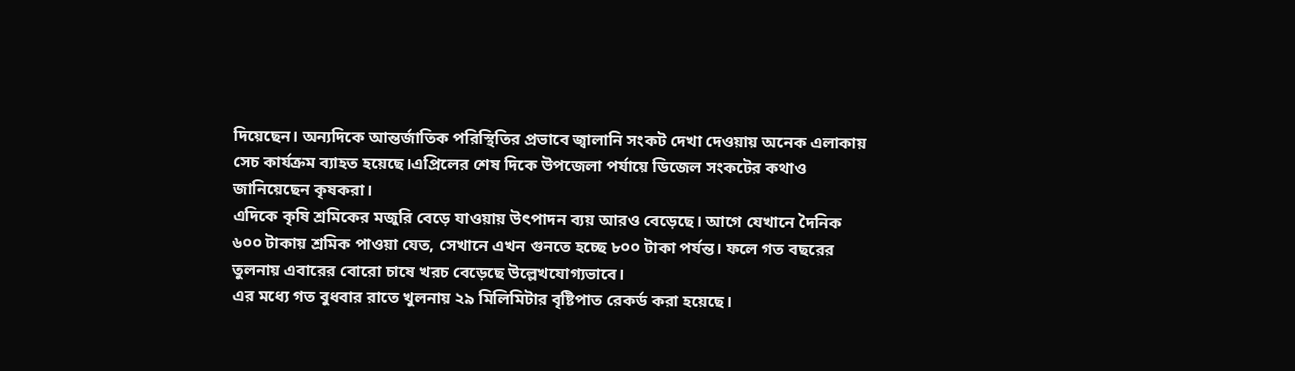দিয়েছেন। অন্যদিকে আন্তর্জাতিক পরিস্থিতির প্রভাবে জ্বালানি সংকট দেখা দেওয়ায় অনেক এলাকায় সেচ কার্যক্রম ব্যাহত হয়েছে।এপ্রিলের শেষ দিকে উপজেলা পর্যায়ে ডিজেল সংকটের কথাও জানিয়েছেন কৃষকরা।
এদিকে কৃষি শ্রমিকের মজুরি বেড়ে যাওয়ায় উৎপাদন ব্যয় আরও বেড়েছে। আগে যেখানে দৈনিক ৬০০ টাকায় শ্রমিক পাওয়া যেত, সেখানে এখন গুনতে হচ্ছে ৮০০ টাকা পর্যন্ত। ফলে গত বছরের তুলনায় এবারের বোরো চাষে খরচ বেড়েছে উল্লেখযোগ্যভাবে।
এর মধ্যে গত বুধবার রাতে খুলনায় ২৯ মিলিমিটার বৃষ্টিপাত রেকর্ড করা হয়েছে।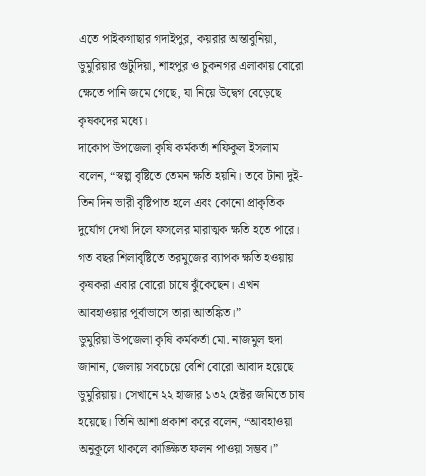এতে পাইকগাছার গদাইপুর, কয়রার অন্তাবুনিয়া, ডুমুরিয়ার গুটুদিয়া, শাহপুর ও চুকনগর এলাকায় বোরো ক্ষেতে পানি জমে গেছে, যা নিয়ে উদ্বেগ বেড়েছে কৃষকদের মধ্যে।
দাকোপ উপজেলা কৃষি কর্মকর্তা শফিকুল ইসলাম বলেন, “স্বল্প বৃষ্টিতে তেমন ক্ষতি হয়নি। তবে টানা দুই-তিন দিন ভারী বৃষ্টিপাত হলে এবং কোনো প্রাকৃতিক দুর্যোগ দেখা দিলে ফসলের মারাত্মক ক্ষতি হতে পারে।
গত বছর শিলাবৃষ্টিতে তরমুজের ব্যাপক ক্ষতি হওয়ায় কৃষকরা এবার বোরো চাষে ঝুঁকেছেন। এখন আবহাওয়ার পূর্বাভাসে তারা আতঙ্কিত।”
ডুমুরিয়া উপজেলা কৃষি কর্মকর্তা মো. নাজমুল হুদা জানান, জেলায় সবচেয়ে বেশি বোরো আবাদ হয়েছে ডুমুরিয়ায়। সেখানে ২২ হাজার ১৩২ হেক্টর জমিতে চাষ হয়েছে। তিনি আশা প্রকাশ করে বলেন, “আবহাওয়া অনুকূলে থাকলে কাঙ্ক্ষিত ফলন পাওয়া সম্ভব।”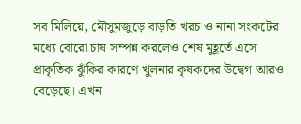সব মিলিয়ে, মৌসুমজুড়ে বাড়তি খরচ ও নানা সংকটের মধ্যে বোরো চাষ সম্পন্ন করলেও শেষ মুহূর্তে এসে প্রাকৃতিক ঝুঁকির কারণে খুলনার কৃষকদের উদ্বেগ আরও বেড়েছে। এখন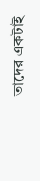তাদের একটাই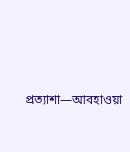প্রত্যাশা—আবহাওয়া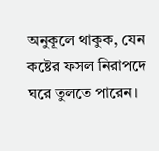অনুকূলে থাকুক, যেন কষ্টের ফসল নিরাপদে ঘরে তুলতে পারেন।